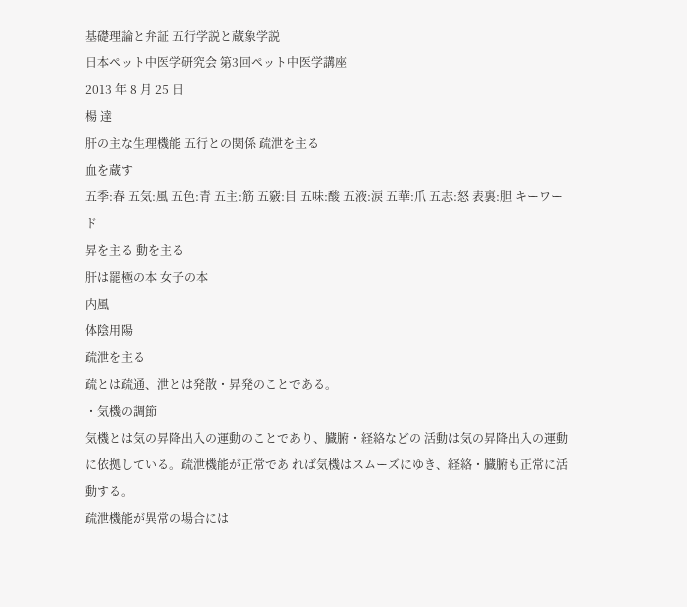基礎理論と弁証 五行学説と蔵象学説
日本ペット中医学研究会 第3回ペット中医学講座
2013 年 8 月 25 日
楊 達
肝の主な生理機能 五行との関係 疏泄を主る
血を蔵す
五季:春 五気:風 五色:青 五主:筋 五竅:目 五味:酸 五液:涙 五華:爪 五志:怒 表裏:胆 キーワード
昇を主る 動を主る
肝は罷極の本 女子の本
内風
体陰用陽
疏泄を主る
疏とは疏通、泄とは発散・昇発のことである。
・気機の調節
気機とは気の昇降出入の運動のことであり、臓腑・経絡などの 活動は気の昇降出入の運動に依拠している。疏泄機能が正常であ れば気機はスムーズにゆき、経絡・臓腑も正常に活動する。
疏泄機能が異常の場合には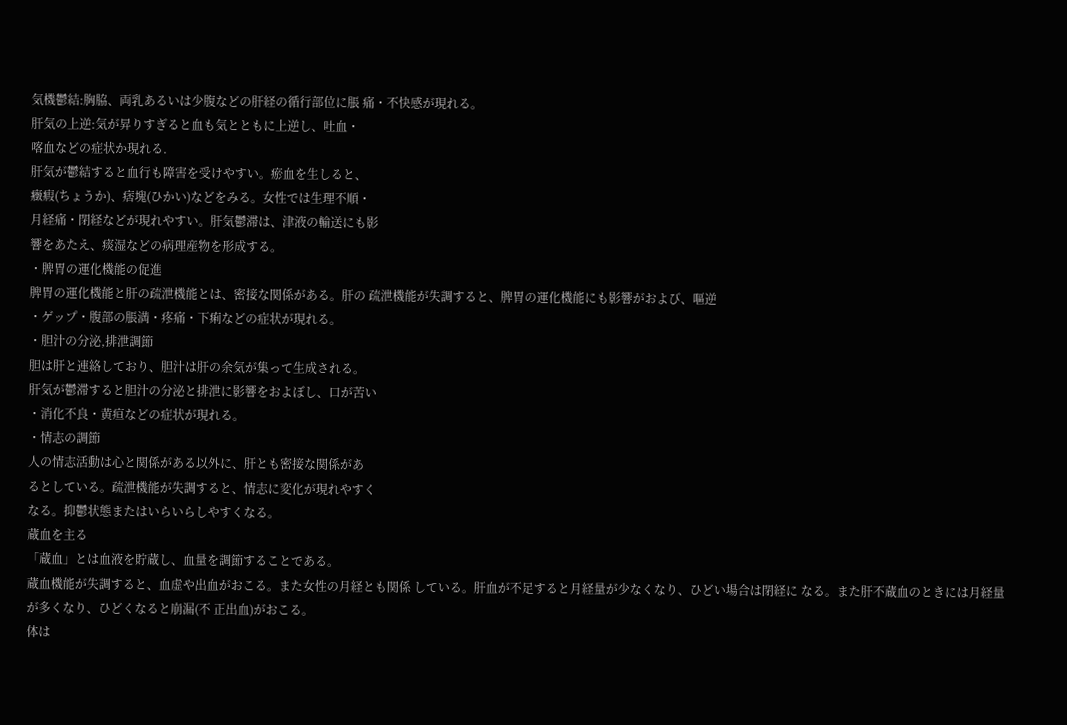気機鬱結:胸脇、両乳あるいは少腹などの肝経の循行部位に脹 痛・不快感が現れる。
肝気の上逆:気が昇りすぎると血も気とともに上逆し、吐血・
喀血などの症状か現れる.
肝気が鬱結すると血行も障害を受けやすい。瘀血を生しると、
癥瘕(ちょうか)、痞塊(ひかい)などをみる。女性では生理不順・
月経痛・閉経などが現れやすい。肝気鬱滞は、津液の輸送にも影
響をあたえ、痰湿などの病理産物を形成する。
・脾胃の運化機能の促進
脾胃の運化機能と肝の疏泄機能とは、密接な関係がある。肝の 疏泄機能が失調すると、脾胃の運化機能にも影響がおよび、嘔逆
・ゲップ・腹部の脹満・疼痛・下痢などの症状が現れる。
・胆汁の分泌,排泄調節
胆は肝と連絡しており、胆汁は肝の余気が集って生成される。
肝気が鬱滞すると胆汁の分泌と排泄に影響をおよぼし、口が苦い
・消化不良・黄疸などの症状が現れる。
・情志の調節
人の情志活動は心と関係がある以外に、肝とも密接な関係があ
るとしている。疏泄機能が失調すると、情志に変化が現れやすく
なる。抑鬱状態またはいらいらしやすくなる。
蔵血を主る
「蔵血」とは血液を貯蔵し、血量を調節することである。
蔵血機能が失調すると、血虚や出血がおこる。また女性の月経とも関係 している。肝血が不足すると月経量が少なくなり、ひどい場合は閉経に なる。また肝不蔵血のときには月経量が多くなり、ひどくなると崩漏(不 正出血)がおこる。
体は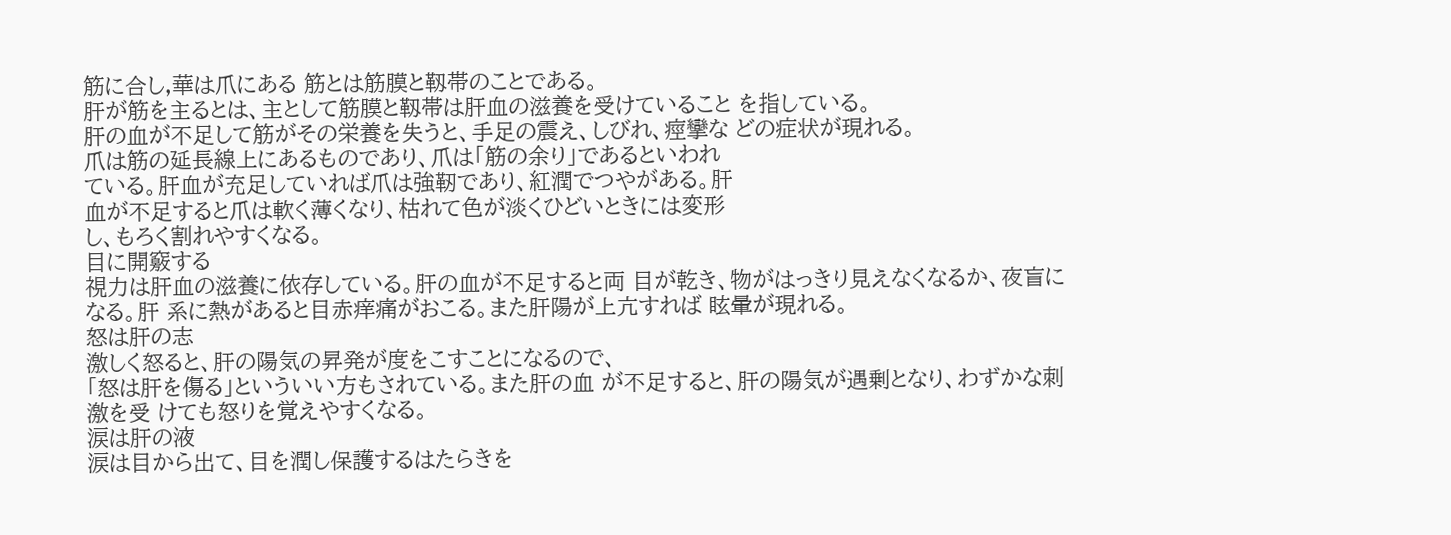筋に合し,華は爪にある 筋とは筋膜と靱帯のことである。
肝が筋を主るとは、主として筋膜と靱帯は肝血の滋養を受けていること を指している。
肝の血が不足して筋がその栄養を失うと、手足の震え、しびれ、痙攣な どの症状が現れる。
爪は筋の延長線上にあるものであり、爪は「筋の余り」であるといわれ
ている。肝血が充足していれば爪は強靭であり、紅潤でつやがある。肝
血が不足すると爪は軟く薄くなり、枯れて色が淡くひどいときには変形
し、もろく割れやすくなる。
目に開竅する
視力は肝血の滋養に依存している。肝の血が不足すると両 目が乾き、物がはっきり見えなくなるか、夜盲になる。肝 系に熱があると目赤痒痛がおこる。また肝陽が上亢すれば 眩暈が現れる。
怒は肝の志
激しく怒ると、肝の陽気の昇発が度をこすことになるので、
「怒は肝を傷る」といういい方もされている。また肝の血 が不足すると、肝の陽気が遇剰となり、わずかな刺激を受 けても怒りを覚えやすくなる。
涙は肝の液
涙は目から出て、目を潤し保護するはたらきを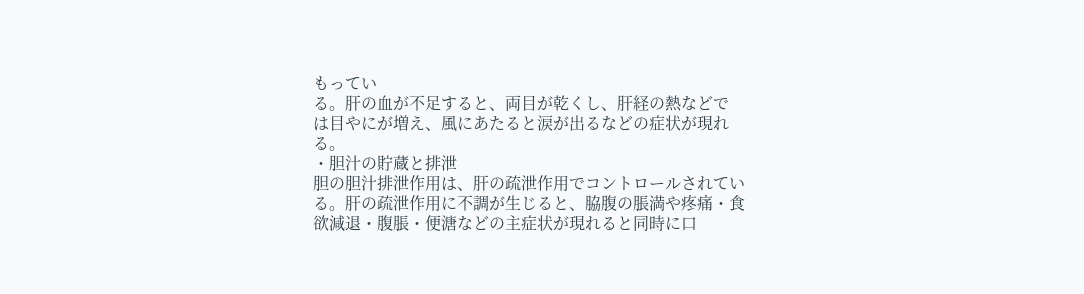もってい
る。肝の血が不足すると、両目が乾くし、肝経の熱などで
は目やにが増え、風にあたると涙が出るなどの症状が現れ
る。
・胆汁の貯蔵と排泄
胆の胆汁排泄作用は、肝の疏泄作用でコントロールされてい る。肝の疏泄作用に不調が生じると、脇腹の脹満や疼痛・食 欲減退・腹脹・便溏などの主症状が現れると同時に口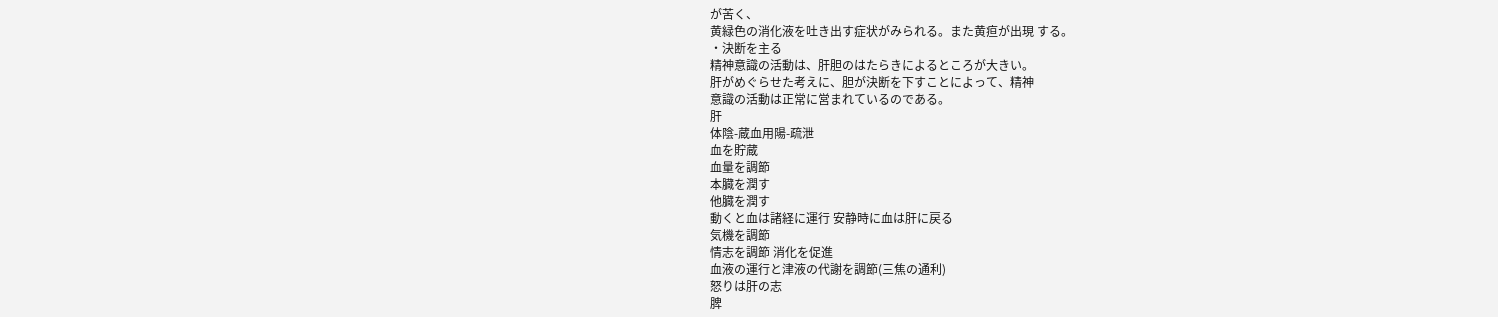が苦く、
黄緑色の消化液を吐き出す症状がみられる。また黄疸が出現 する。
・決断を主る
精神意識の活動は、肝胆のはたらきによるところが大きい。
肝がめぐらせた考えに、胆が決断を下すことによって、精神
意識の活動は正常に営まれているのである。
肝
体陰-蔵血用陽-疏泄
血を貯蔵
血量を調節
本臓を潤す
他臓を潤す
動くと血は諸経に運行 安静時に血は肝に戻る
気機を調節
情志を調節 消化を促進
血液の運行と津液の代謝を調節(三焦の通利)
怒りは肝の志
脾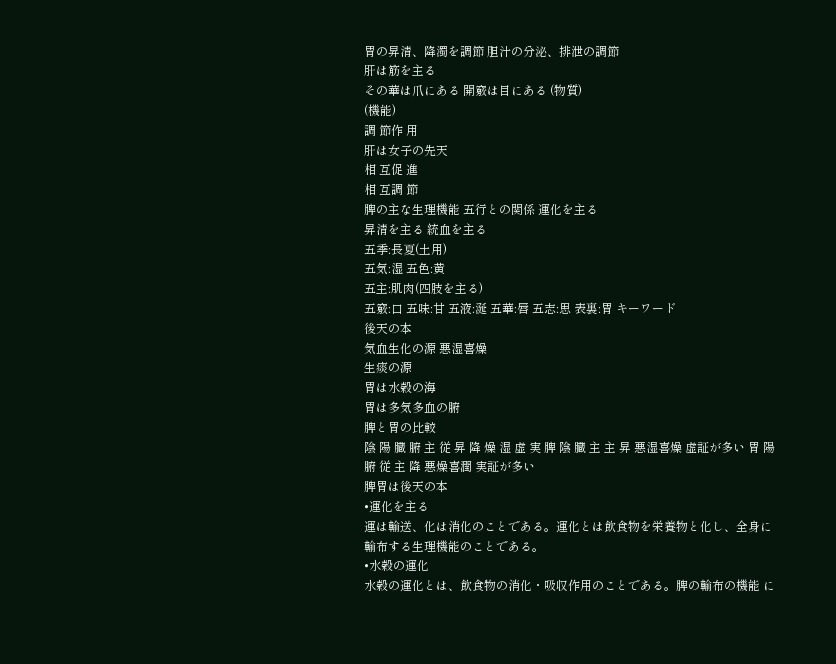胃の昇清、降濁を調節 胆汁の分泌、排泄の調節
肝は筋を主る
その華は爪にある 開竅は目にある (物質)
(機能)
調 節作 用
肝は女子の先天
相 互促 進
相 互調 節
脾の主な生理機能 五行との関係 運化を主る
昇清を主る 統血を主る
五季:長夏(土用)
五気:湿 五色:黄
五主:肌肉(四肢を主る)
五竅:口 五味:甘 五液:涎 五華:唇 五志:思 表裏:胃 キーワード
後天の本
気血生化の源 悪湿喜燥
生痰の源
胃は水穀の海
胃は多気多血の腑
脾と胃の比較
陰 陽 臓 腑 主 従 昇 降 燥 湿 虚 実 脾 陰 臓 主 主 昇 悪湿喜燥 虚証が多い 胃 陽 腑 従 主 降 悪燥喜潤 実証が多い
脾胃は後天の本
•運化を主る
運は輸送、化は消化のことである。運化とは飲食物を栄養物と化し、全身に 輸布する生理機能のことである。
•水穀の運化
水穀の運化とは、飲食物の消化・吸収作用のことである。脾の輸布の機能 に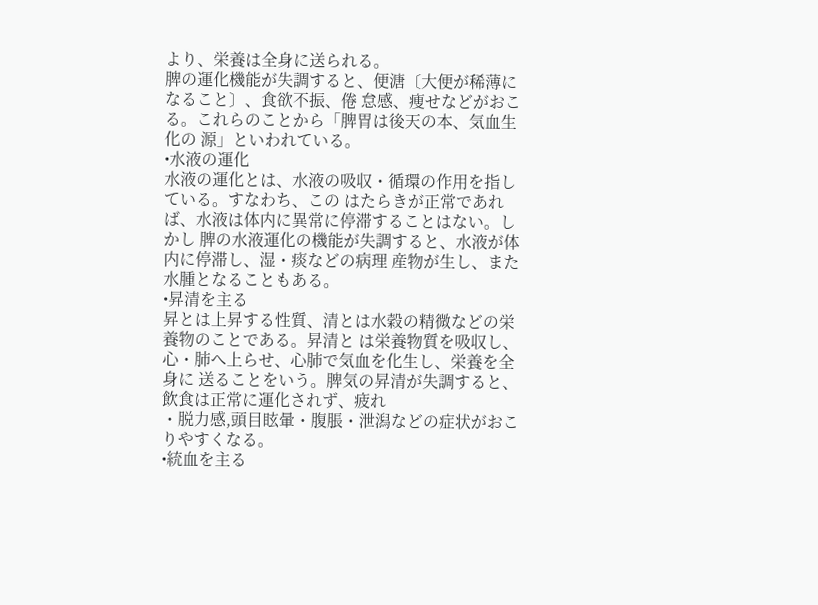より、栄養は全身に送られる。
脾の運化機能が失調すると、便溏〔大便が稀薄になること〕、食欲不振、倦 怠感、痩せなどがおこる。これらのことから「脾胃は後天の本、気血生化の 源」といわれている。
•水液の運化
水液の運化とは、水液の吸収・循環の作用を指している。すなわち、この はたらきが正常であれば、水液は体内に異常に停滞することはない。しかし 脾の水液運化の機能が失調すると、水液が体内に停滞し、湿・痰などの病理 産物が生し、また水腫となることもある。
•昇清を主る
昇とは上昇する性質、清とは水穀の精微などの栄養物のことである。昇清と は栄養物質を吸収し、心・肺へ上らせ、心肺で気血を化生し、栄養を全身に 送ることをいう。脾気の昇清が失調すると、飲食は正常に運化されず、疲れ
・脱力感,頭目眩暈・腹脹・泄潟などの症状がおこりやすくなる。
•統血を主る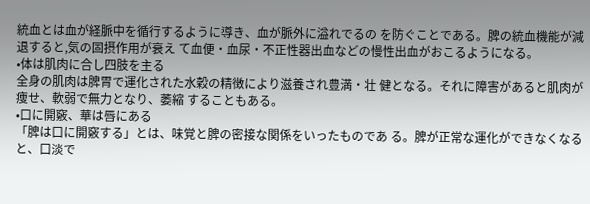統血とは血が経脈中を循行するように導き、血が脈外に溢れでるの を防ぐことである。脾の統血機能が減退すると,気の固摂作用が衰え て血便・血尿・不正性器出血などの慢性出血がおこるようになる。
•体は肌肉に合し四肢を主る
全身の肌肉は脾胃で運化された水穀の精徴により滋養され豊満・壮 健となる。それに障害があると肌肉が痩せ、軟弱で無力となり、萎縮 することもある。
•口に開竅、華は唇にある
「脾は口に開竅する」とは、味覚と脾の密接な関係をいったものであ る。脾が正常な運化ができなくなると、口淡で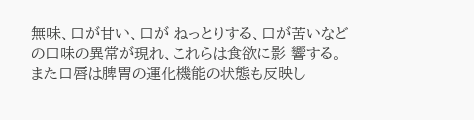無味、口が甘い、口が ねっとりする、口が苦いなどの口味の異常が現れ、これらは食欲に影 響する。
また口唇は脾胃の運化機能の状態も反映し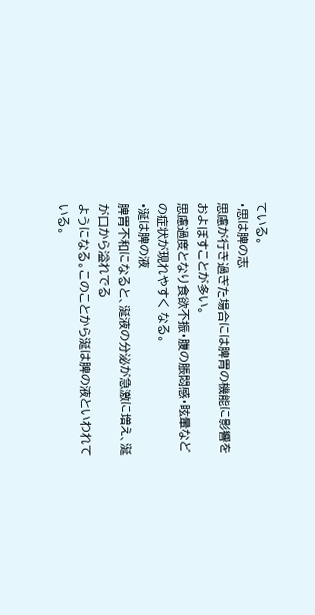ている。
・思は脾の志
思慮が行き過ぎた場合には脾胃の機能に影響をおよぼすことが多い。
思慮過度となり食欲不振・腹の脹悶感・眩暈などの症状が現れやすく なる。
•涎は脾の液
脾胃不和になると、涎液の分泌が急激に増え、涎が口から溢れでる
ようになる。このことから涎は脾の液といわれている。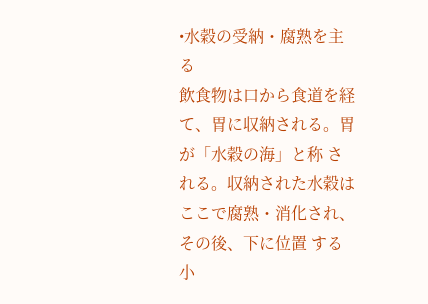•水穀の受納・腐熟を主る
飲食物は口から食道を経て、胃に収納される。胃が「水穀の海」と称 される。収納された水穀はここで腐熟・消化され、その後、下に位置 する小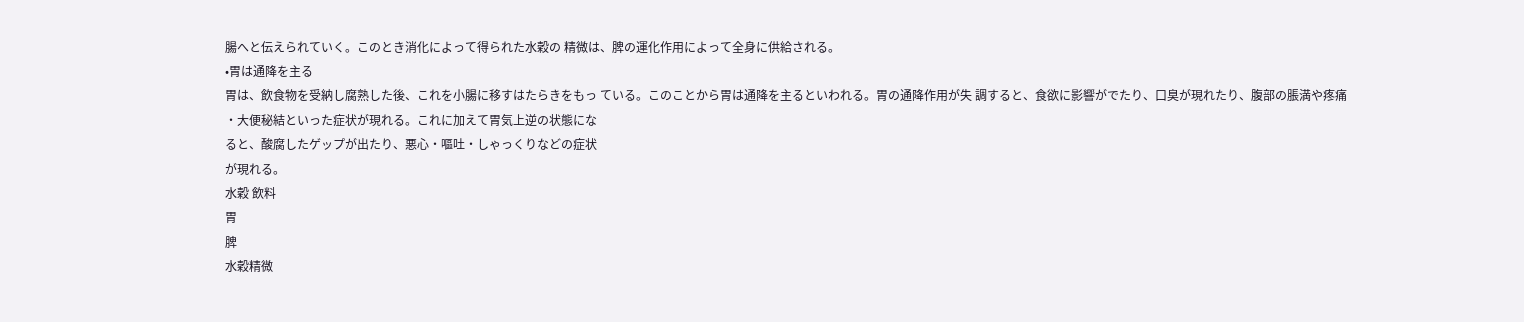腸へと伝えられていく。このとき消化によって得られた水穀の 精微は、脾の運化作用によって全身に供給される。
•胃は通降を主る
胃は、飲食物を受納し腐熟した後、これを小腸に移すはたらきをもっ ている。このことから胃は通降を主るといわれる。胃の通降作用が失 調すると、食欲に影響がでたり、口臭が現れたり、腹部の脹満や疼痛
・大便秘結といった症状が現れる。これに加えて胃気上逆の状態にな
ると、酸腐したゲップが出たり、悪心・嘔吐・しゃっくりなどの症状
が現れる。
水穀 飲料
胃
脾
水穀精微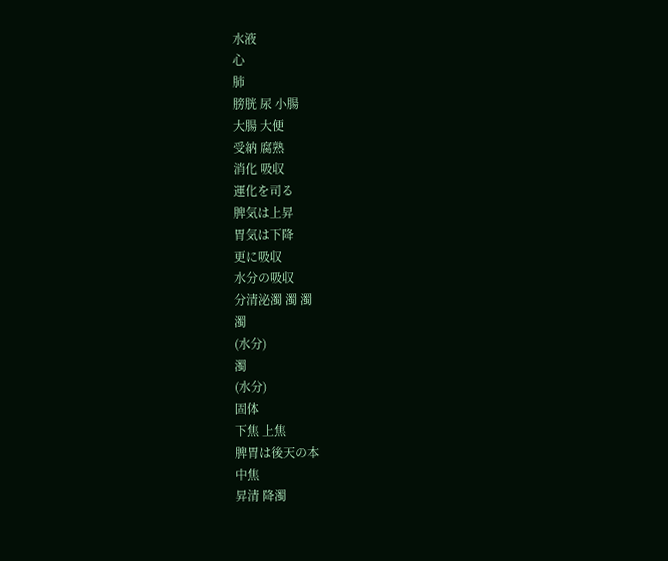水液
心
肺
膀胱 尿 小腸
大腸 大便
受納 腐熟
消化 吸収
運化を司る
脾気は上昇
胃気は下降
更に吸収
水分の吸収
分清泌濁 濁 濁
濁
(水分)
濁
(水分)
固体
下焦 上焦
脾胃は後天の本
中焦
昇清 降濁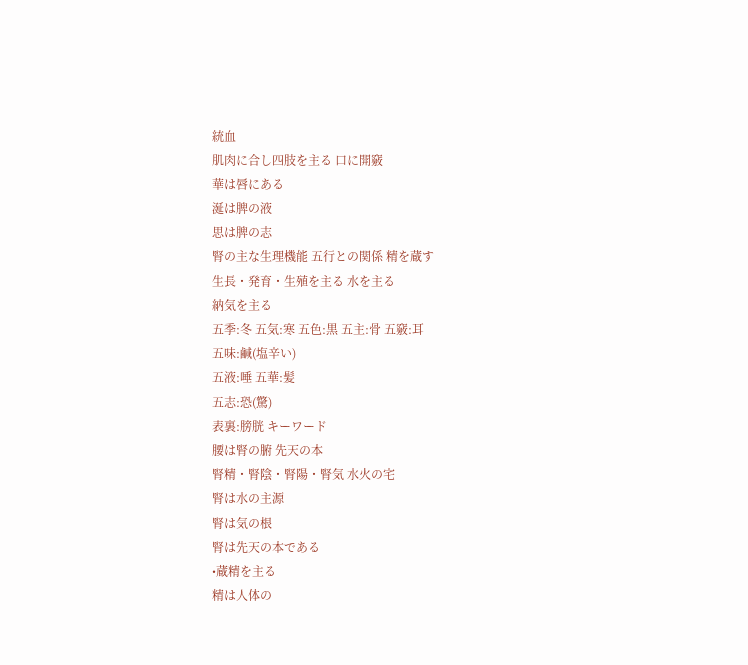統血
肌肉に合し四肢を主る 口に開竅
華は唇にある
涎は脾の液
思は脾の志
腎の主な生理機能 五行との関係 精を蔵す
生長・発育・生殖を主る 水を主る
納気を主る
五季:冬 五気:寒 五色:黒 五主:骨 五竅:耳
五味:鹹(塩辛い)
五液:唾 五華:髪
五志:恐(驚)
表裏:膀胱 キーワード
腰は腎の腑 先天の本
腎精・腎陰・腎陽・腎気 水火の宅
腎は水の主源
腎は気の根
腎は先天の本である
•蔵精を主る
精は人体の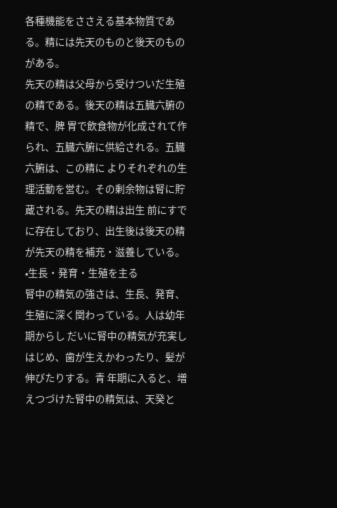各種機能をささえる基本物質である。精には先天のものと後天のもの がある。
先天の精は父母から受けついだ生殖の精である。後天の精は五臓六腑の精で、脾 胃で飲食物が化成されて作られ、五臓六腑に供給される。五臓六腑は、この精に よりそれぞれの生理活動を営む。その剰余物は腎に貯蔵される。先天の精は出生 前にすでに存在しており、出生後は後天の精が先天の精を補充・滋養している。
•生長・発育・生殖を主る
腎中の精気の強さは、生長、発育、生殖に深く関わっている。人は幼年期からし だいに腎中の精気が充実しはじめ、歯が生えかわったり、髪が伸びたりする。青 年期に入ると、増えつづけた腎中の精気は、天癸と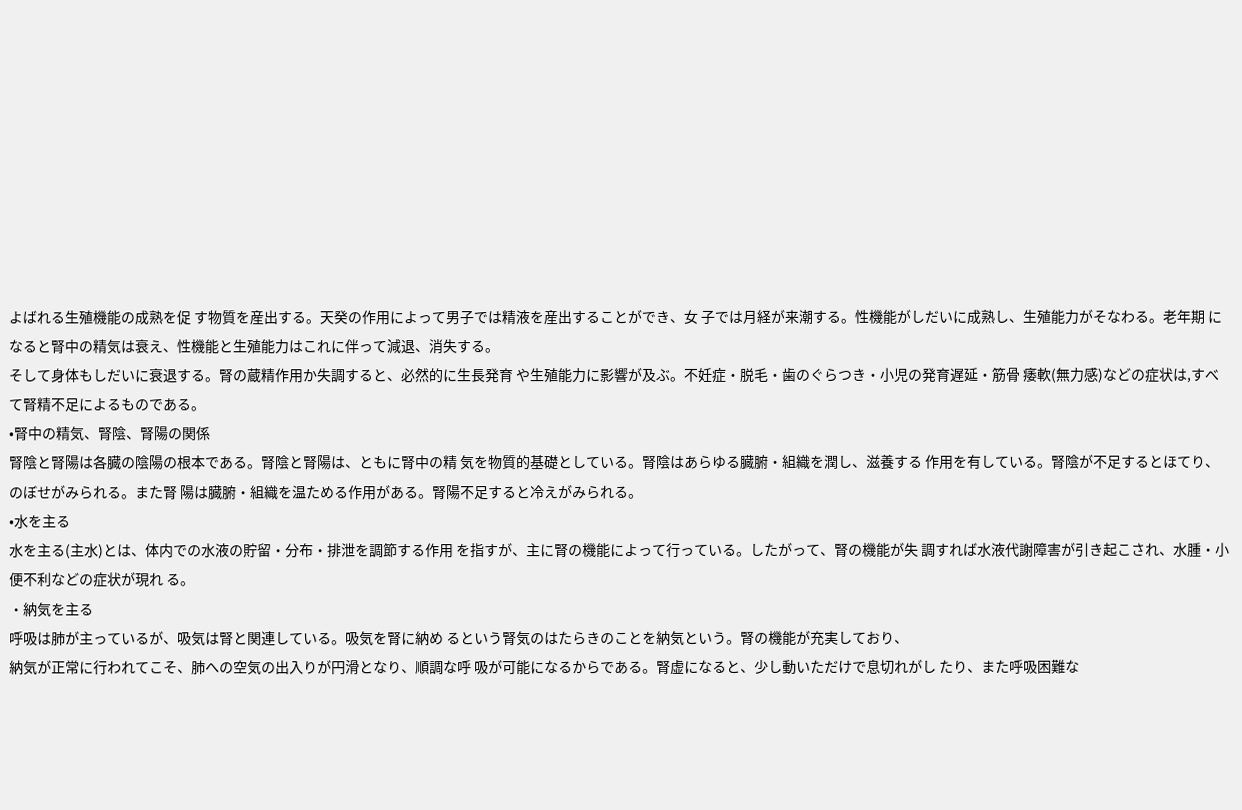よばれる生殖機能の成熟を促 す物質を産出する。天癸の作用によって男子では精液を産出することができ、女 子では月経が来潮する。性機能がしだいに成熟し、生殖能力がそなわる。老年期 になると腎中の精気は衰え、性機能と生殖能力はこれに伴って減退、消失する。
そして身体もしだいに衰退する。腎の蔵精作用か失調すると、必然的に生長発育 や生殖能力に影響が及ぶ。不妊症・脱毛・歯のぐらつき・小児の発育遅延・筋骨 痿軟(無力感)などの症状は,すべて腎精不足によるものである。
•腎中の精気、腎陰、腎陽の関係
腎陰と腎陽は各臓の陰陽の根本である。腎陰と腎陽は、ともに腎中の精 気を物質的基礎としている。腎陰はあらゆる臓腑・組織を潤し、滋養する 作用を有している。腎陰が不足するとほてり、のぼせがみられる。また腎 陽は臓腑・組織を温ためる作用がある。腎陽不足すると冷えがみられる。
•水を主る
水を主る(主水)とは、体内での水液の貯留・分布・排泄を調節する作用 を指すが、主に腎の機能によって行っている。したがって、腎の機能が失 調すれば水液代謝障害が引き起こされ、水腫・小便不利などの症状が現れ る。
・納気を主る
呼吸は肺が主っているが、吸気は腎と関連している。吸気を腎に納め るという腎気のはたらきのことを納気という。腎の機能が充実しており、
納気が正常に行われてこそ、肺への空気の出入りが円滑となり、順調な呼 吸が可能になるからである。腎虚になると、少し動いただけで息切れがし たり、また呼吸困難な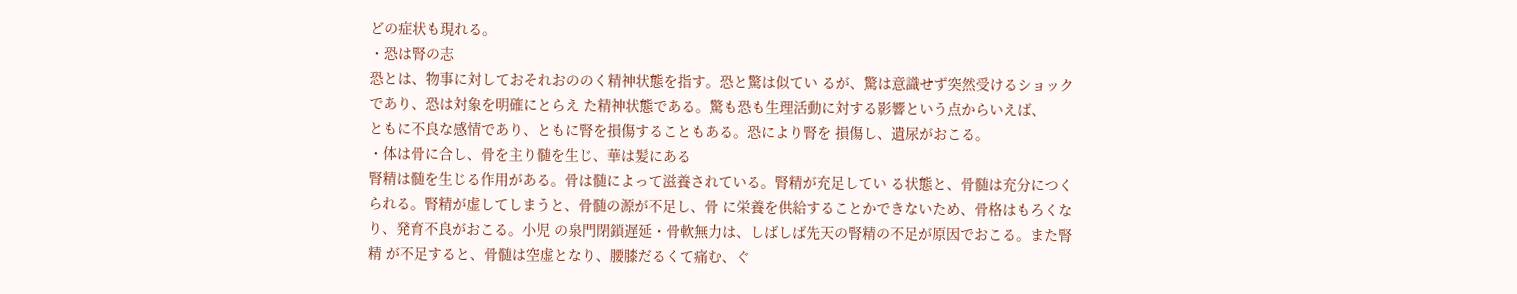どの症状も現れる。
・恐は腎の志
恐とは、物事に対しておそれおののく精神状態を指す。恐と驚は似てい るが、驚は意識せず突然受けるショックであり、恐は対象を明確にとらえ た精神状態である。驚も恐も生理活動に対する影響という点からいえば、
ともに不良な感情であり、ともに腎を損傷することもある。恐により腎を 損傷し、遺尿がおこる。
・体は骨に合し、骨を主り髄を生じ、華は髪にある
腎精は髄を生じる作用がある。骨は髄によって滋養されている。腎精が充足してい る状態と、骨髄は充分につくられる。腎精が虚してしまうと、骨髄の源が不足し、骨 に栄養を供給することかできないため、骨格はもろくなり、発育不良がおこる。小児 の泉門閉鎖遅延・骨軟無力は、しばしば先天の腎精の不足が原因でおこる。また腎精 が不足すると、骨髄は空虚となり、腰膝だるくて痛む、ぐ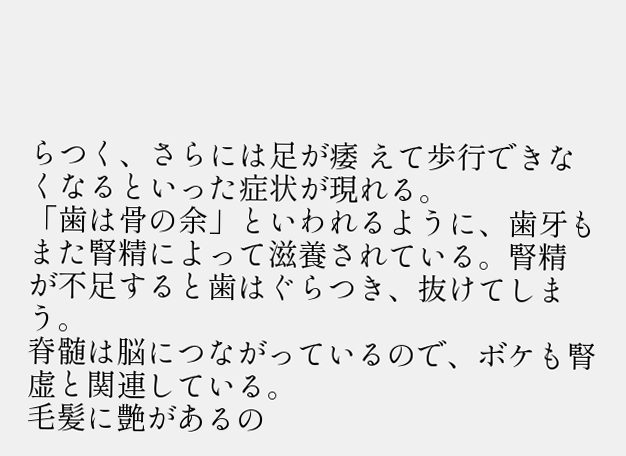らつく、さらには足が痿 えて歩行できなくなるといった症状が現れる。
「歯は骨の余」といわれるように、歯牙もまた腎精によって滋養されている。腎精 が不足すると歯はぐらつき、抜けてしまう。
脊髄は脳につながっているので、ボケも腎虚と関連している。
毛髪に艶があるの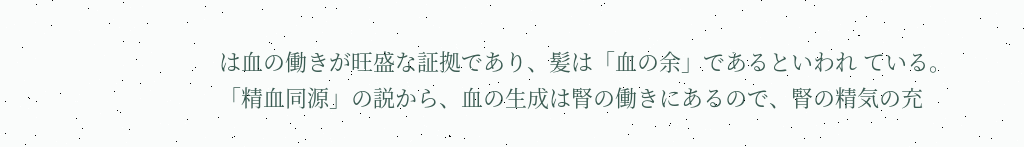は血の働きが旺盛な証拠であり、髪は「血の余」であるといわれ ている。「精血同源」の説から、血の生成は腎の働きにあるので、腎の精気の充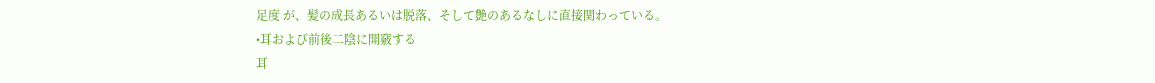足度 が、髪の成長あるいは脱落、そして艶のあるなしに直接関わっている。
•耳および前後二陰に開竅する
耳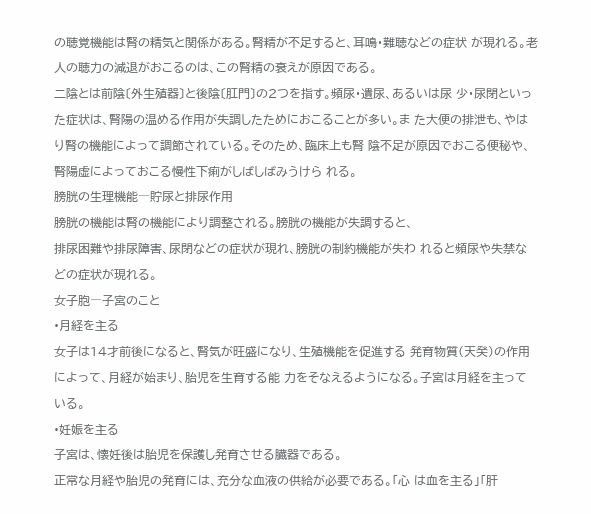の聴覚機能は腎の精気と関係がある。腎精が不足すると、耳鳴・難聴などの症状 が現れる。老人の聴力の減退がおこるのは、この腎精の衰えが原因である。
二陰とは前陰〔外生殖器〕と後陰〔肛門〕の2つを指す。頻尿・遺尿、あるいは尿 少・尿閉といった症状は、腎陽の温める作用が失調したためにおこることが多い。ま た大便の排泄も、やはり腎の機能によって調節されている。そのため、臨床上も腎 陰不足が原因でおこる便秘や、腎陽虚によっておこる慢性下痢がしばしばみうけら れる。
膀胱の生理機能―貯尿と排尿作用
膀胱の機能は腎の機能により調整される。膀胱の機能が失調すると、
排尿困難や排尿障害、尿閉などの症状が現れ、膀胱の制約機能が失わ れると頻尿や失禁などの症状が現れる。
女子胞―子宮のこと
•月経を主る
女子は14才前後になると、腎気が旺盛になり、生殖機能を促進する 発育物質(天癸)の作用によって、月経が始まり、胎児を生育する能 力をそなえるようになる。子宮は月経を主っている。
•妊娠を主る
子宮は、懐妊後は胎児を保護し発育させる臓器である。
正常な月経や胎児の発育には、充分な血液の供給が必要である。「心 は血を主る」「肝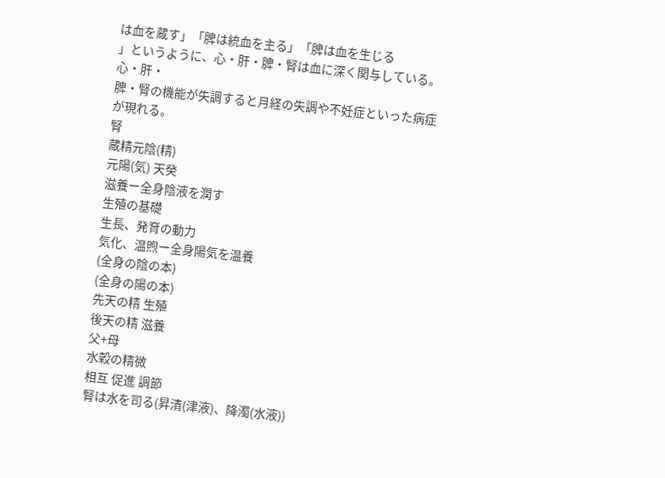は血を蔵す」「脾は統血を主る」「脾は血を生じる
」というように、心・肝・脾・腎は血に深く関与している。心・肝・
脾・腎の機能が失調すると月経の失調や不妊症といった病症が現れる。
腎
蔵精元陰(精)
元陽(気) 天癸
滋養ー全身陰液を潤す
生殖の基礎
生長、発育の動力
気化、温煦ー全身陽気を温養
(全身の陰の本)
(全身の陽の本)
先天の精 生殖
後天の精 滋養
父+母
水穀の精微
相互 促進 調節
腎は水を司る(昇清(津液)、降濁(水液))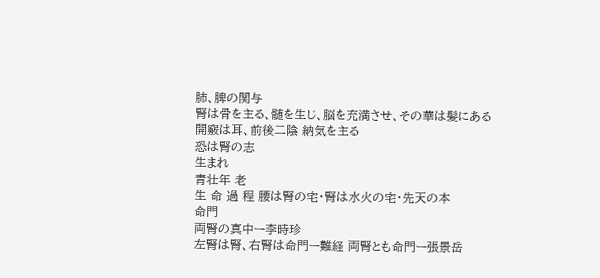肺、脾の関与
腎は骨を主る、髄を生じ、脳を充満させ、その華は髪にある
開竅は耳、前後二陰 納気を主る
恐は腎の志
生まれ
青壮年 老
生 命 過 程 腰は腎の宅・腎は水火の宅・先天の本
命門
両腎の真中ー李時珍
左腎は腎、右腎は命門ー難経 両腎とも命門ー張景岳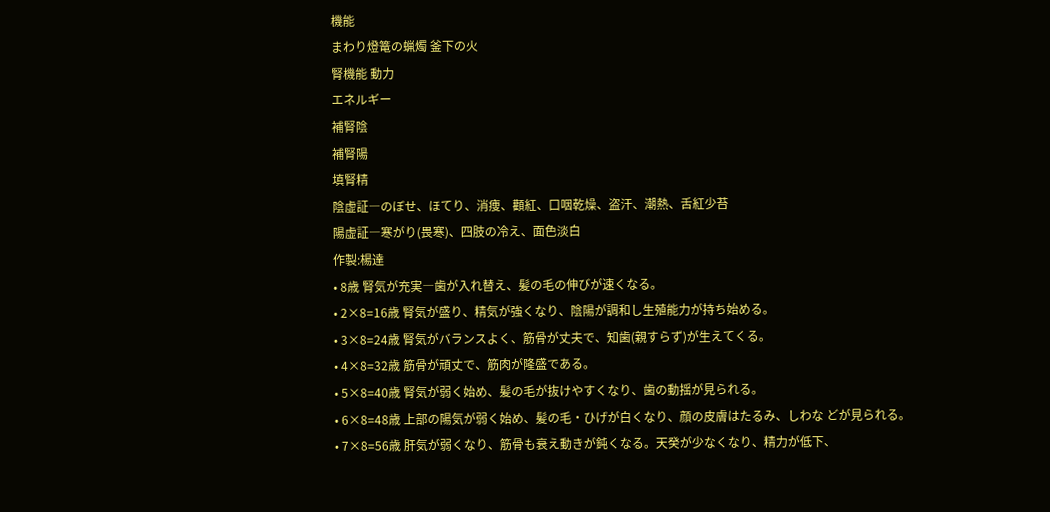機能
まわり燈篭の蝋燭 釜下の火
腎機能 動力
エネルギー
補腎陰
補腎陽
填腎精
陰虚証―のぼせ、ほてり、消痩、顴紅、口咽乾燥、盗汗、潮熱、舌紅少苔
陽虚証―寒がり(畏寒)、四肢の冷え、面色淡白
作製:楊達
• 8歳 腎気が充実―歯が入れ替え、髪の毛の伸びが速くなる。
• 2×8=16歳 腎気が盛り、精気が強くなり、陰陽が調和し生殖能力が持ち始める。
• 3×8=24歳 腎気がバランスよく、筋骨が丈夫で、知歯(親すらず)が生えてくる。
• 4×8=32歳 筋骨が頑丈で、筋肉が隆盛である。
• 5×8=40歳 腎気が弱く始め、髪の毛が抜けやすくなり、歯の動揺が見られる。
• 6×8=48歳 上部の陽気が弱く始め、髪の毛・ひげが白くなり、顔の皮膚はたるみ、しわな どが見られる。
• 7×8=56歳 肝気が弱くなり、筋骨も衰え動きが鈍くなる。天癸が少なくなり、精力が低下、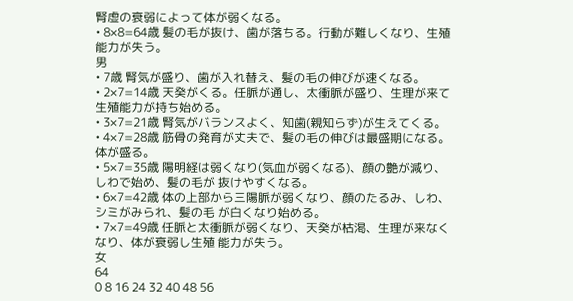腎虚の衰弱によって体が弱くなる。
• 8×8=64歳 髪の毛が抜け、歯が落ちる。行動が難しくなり、生殖能力が失う。
男
• 7歳 腎気が盛り、歯が入れ替え、髪の毛の伸びが速くなる。
• 2×7=14歳 天癸がくる。任脈が通し、太衝脈が盛り、生理が来て生殖能力が持ち始める。
• 3×7=21歳 腎気がバランスよく、知歯(親知らず)が生えてくる。
• 4×7=28歳 筋骨の発育が丈夫で、髪の毛の伸びは最盛期になる。体が盛る。
• 5×7=35歳 陽明経は弱くなり(気血が弱くなる)、顔の艶が減り、しわで始め、髪の毛が 抜けやすくなる。
• 6×7=42歳 体の上部から三陽脈が弱くなり、顔のたるみ、しわ、シミがみられ、髪の毛 が白くなり始める。
• 7×7=49歳 任脈と太衝脈が弱くなり、天癸が枯渇、生理が来なくなり、体が衰弱し生殖 能力が失う。
女
64
0 8 16 24 32 40 48 56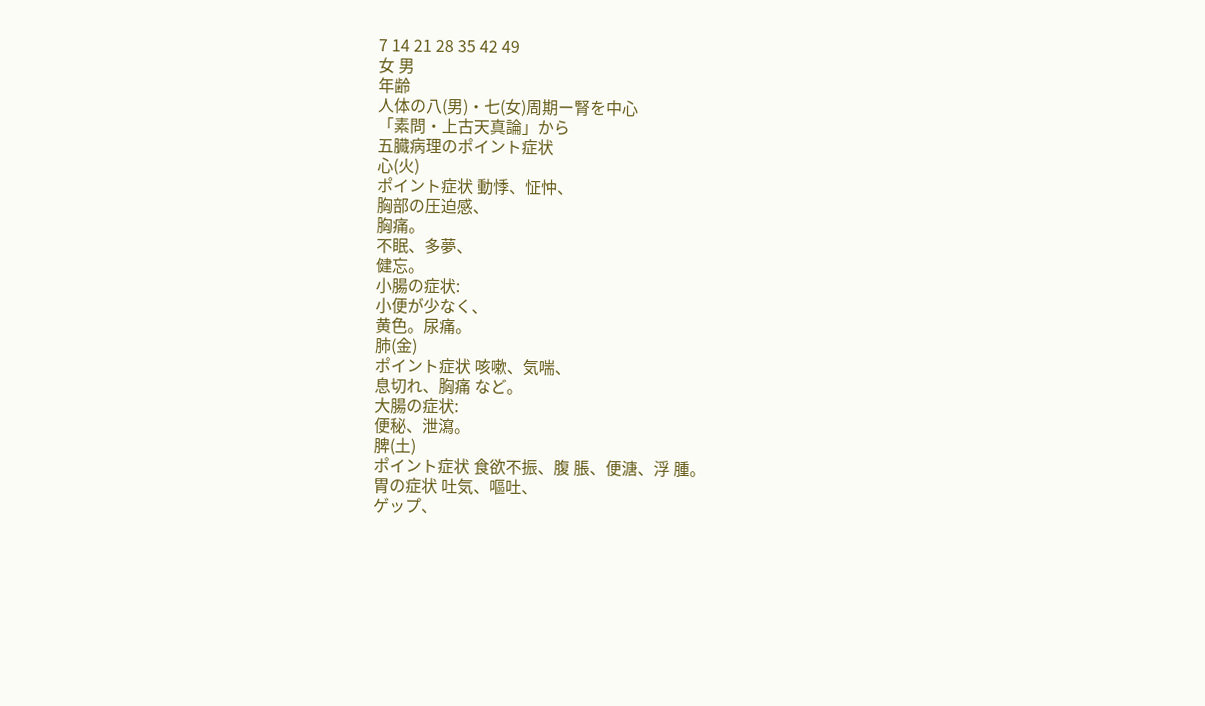7 14 21 28 35 42 49
女 男
年齢
人体の八(男)・七(女)周期ー腎を中心
「素問・上古天真論」から
五臓病理のポイント症状
心(火)
ポイント症状 動悸、怔忡、
胸部の圧迫感、
胸痛。
不眠、多夢、
健忘。
小腸の症状:
小便が少なく、
黄色。尿痛。
肺(金)
ポイント症状 咳嗽、気喘、
息切れ、胸痛 など。
大腸の症状:
便秘、泄瀉。
脾(土)
ポイント症状 食欲不振、腹 脹、便溏、浮 腫。
胃の症状 吐気、嘔吐、
ゲップ、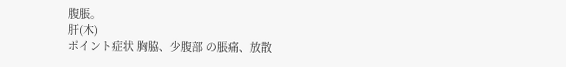腹脹。
肝(木)
ポイント症状 胸脇、少腹部 の脹痛、放散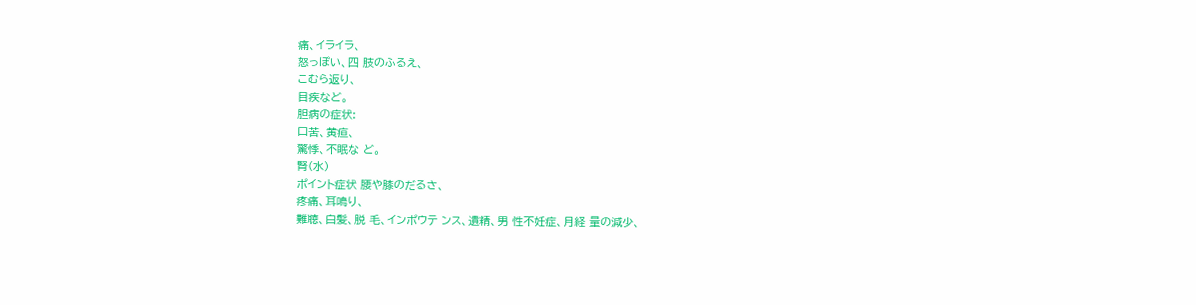痛、イライラ、
怒っぽい、四 肢のふるえ、
こむら返り、
目疾など。
胆病の症状:
口苦、黄疸、
驚悸、不眠な ど。
腎(水)
ポイント症状 腰や膝のだるさ、
疼痛、耳鳴り、
難聴、白髪、脱 毛、インポウテ ンス、遺精、男 性不妊症、月経 量の減少、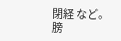閉経 など。
膀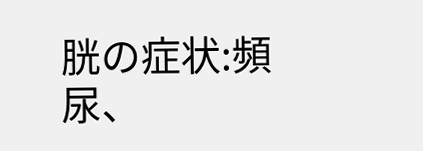胱の症状:頻 尿、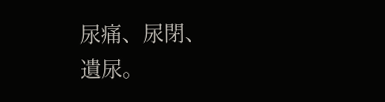尿痛、尿閉、
遺尿。